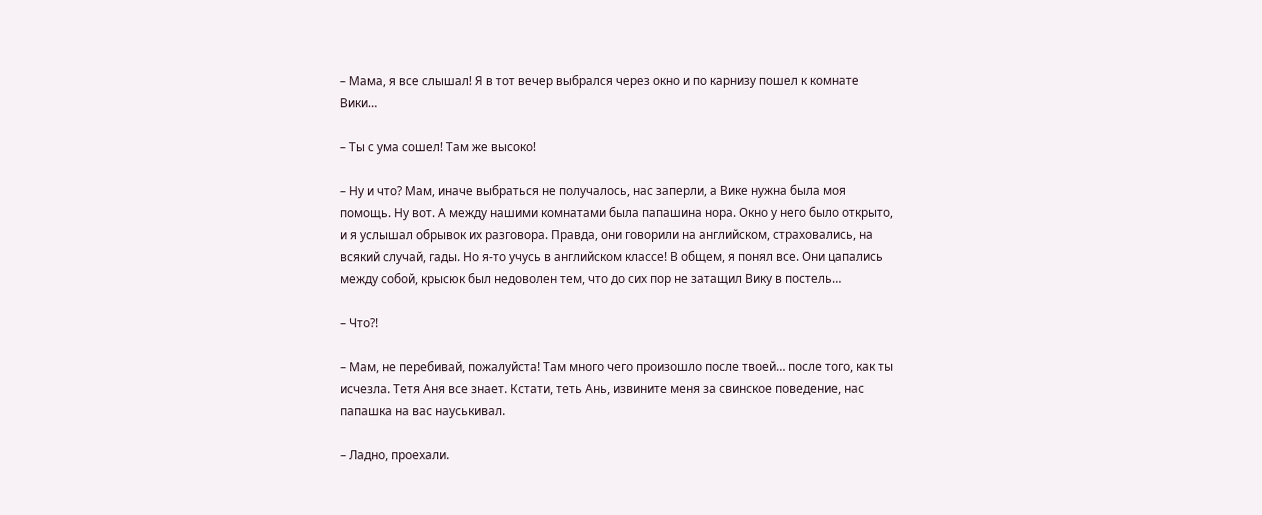– Мама, я все слышал! Я в тот вечер выбрался через окно и по карнизу пошел к комнате Вики…

– Ты с ума сошел! Там же высоко!

– Ну и что? Мам, иначе выбраться не получалось, нас заперли, а Вике нужна была моя помощь. Ну вот. А между нашими комнатами была папашина нора. Окно у него было открыто, и я услышал обрывок их разговора. Правда, они говорили на английском, страховались, на всякий случай, гады. Но я-то учусь в английском классе! В общем, я понял все. Они цапались между собой, крысюк был недоволен тем, что до сих пор не затащил Вику в постель…

– Что?!

– Мам, не перебивай, пожалуйста! Там много чего произошло после твоей… после того, как ты исчезла. Тетя Аня все знает. Кстати, теть Ань, извините меня за свинское поведение, нас папашка на вас науськивал.

– Ладно, проехали.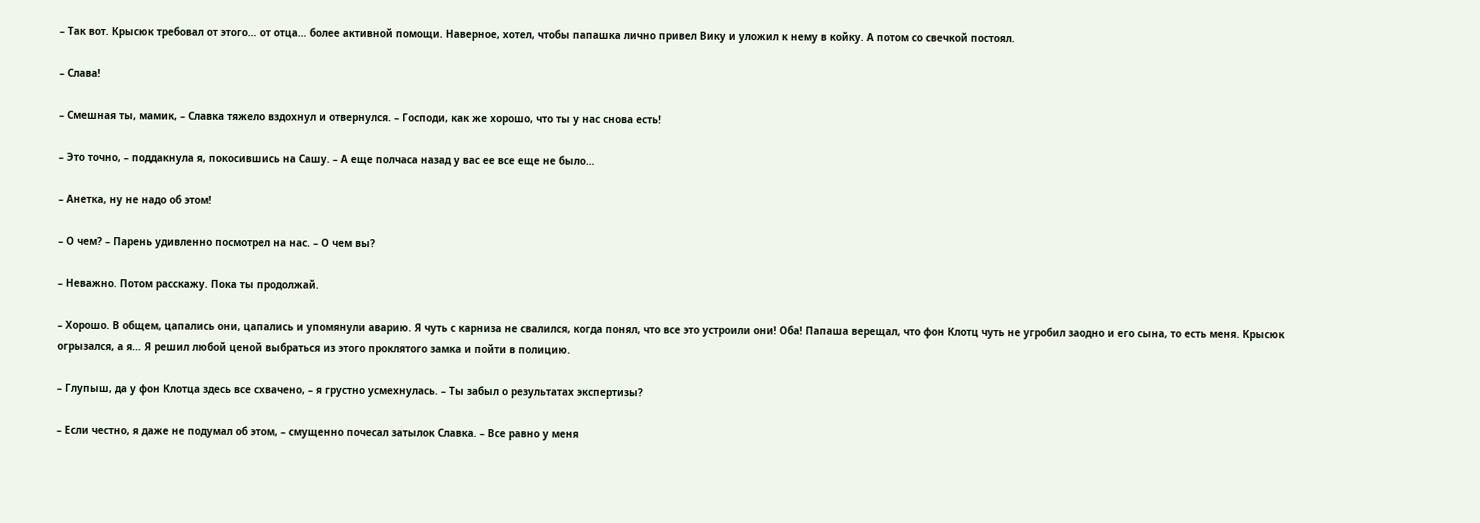– Так вот. Крысюк требовал от этого… от отца… более активной помощи. Наверное, хотел, чтобы папашка лично привел Вику и уложил к нему в койку. А потом со свечкой постоял.

– Слава!

– Смешная ты, мамик, – Славка тяжело вздохнул и отвернулся. – Господи, как же хорошо, что ты у нас снова есть!

– Это точно, – поддакнула я, покосившись на Сашу. – А еще полчаса назад у вас ее все еще не было…

– Анетка, ну не надо об этом!

– О чем? – Парень удивленно посмотрел на нас. – О чем вы?

– Неважно. Потом расскажу. Пока ты продолжай.

– Хорошо. В общем, цапались они, цапались и упомянули аварию. Я чуть с карниза не свалился, когда понял, что все это устроили они! Оба! Папаша верещал, что фон Клотц чуть не угробил заодно и его сына, то есть меня. Крысюк огрызался, а я… Я решил любой ценой выбраться из этого проклятого замка и пойти в полицию.

– Глупыш, да у фон Клотца здесь все схвачено, – я грустно усмехнулась. – Ты забыл о результатах экспертизы?

– Если честно, я даже не подумал об этом, – смущенно почесал затылок Славка. – Все равно у меня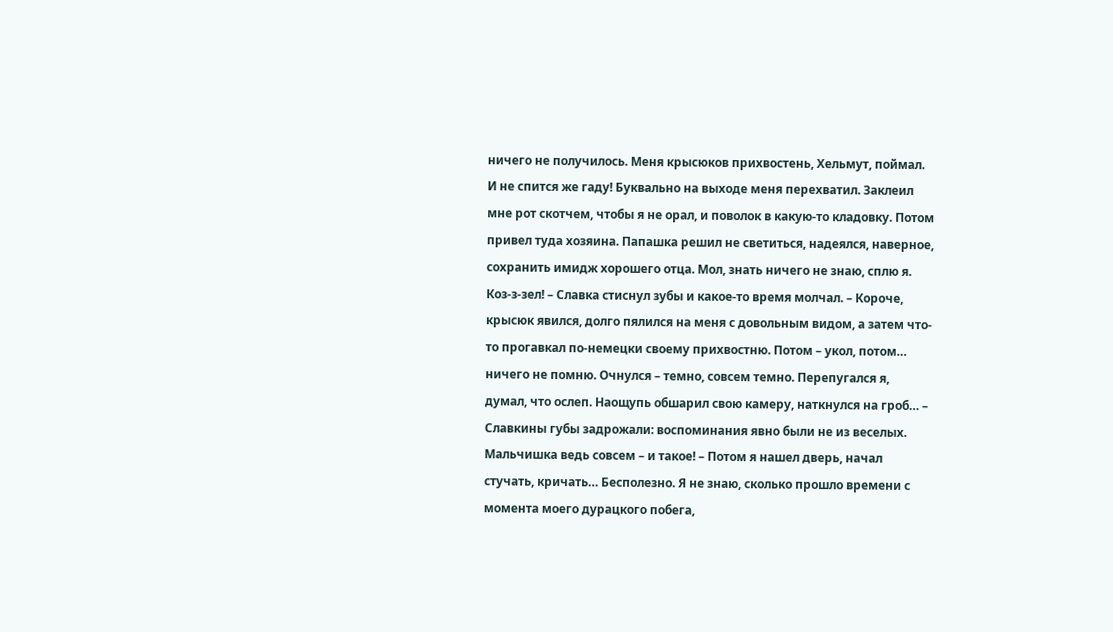ничего не получилось. Меня крысюков прихвостень, Хельмут, поймал. И не спится же гаду! Буквально на выходе меня перехватил. Заклеил мне рот скотчем, чтобы я не орал, и поволок в какую-то кладовку. Потом привел туда хозяина. Папашка решил не светиться, надеялся, наверное, сохранить имидж хорошего отца. Мол, знать ничего не знаю, сплю я. Коз-з-зел! – Славка стиснул зубы и какое-то время молчал. – Короче, крысюк явился, долго пялился на меня с довольным видом, а затем что-то прогавкал по-немецки своему прихвостню. Потом – укол, потом… ничего не помню. Очнулся – темно, совсем темно. Перепугался я, думал, что ослеп. Наощупь обшарил свою камеру, наткнулся на гроб… – Славкины губы задрожали: воспоминания явно были не из веселых. Мальчишка ведь совсем – и такое! – Потом я нашел дверь, начал стучать, кричать… Бесполезно. Я не знаю, сколько прошло времени с момента моего дурацкого побега,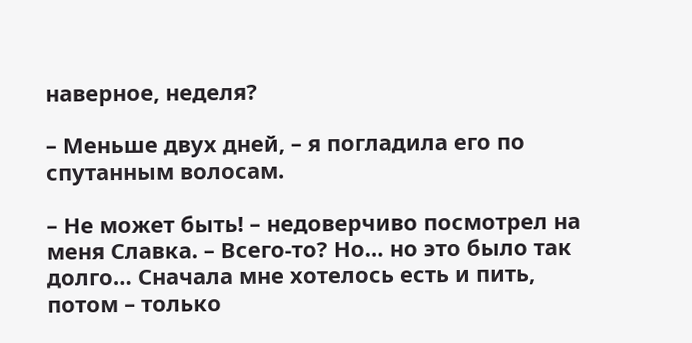наверное, неделя?

– Меньше двух дней, – я погладила его по спутанным волосам.

– Не может быть! – недоверчиво посмотрел на меня Славка. – Всего-то? Но… но это было так долго… Сначала мне хотелось есть и пить, потом – только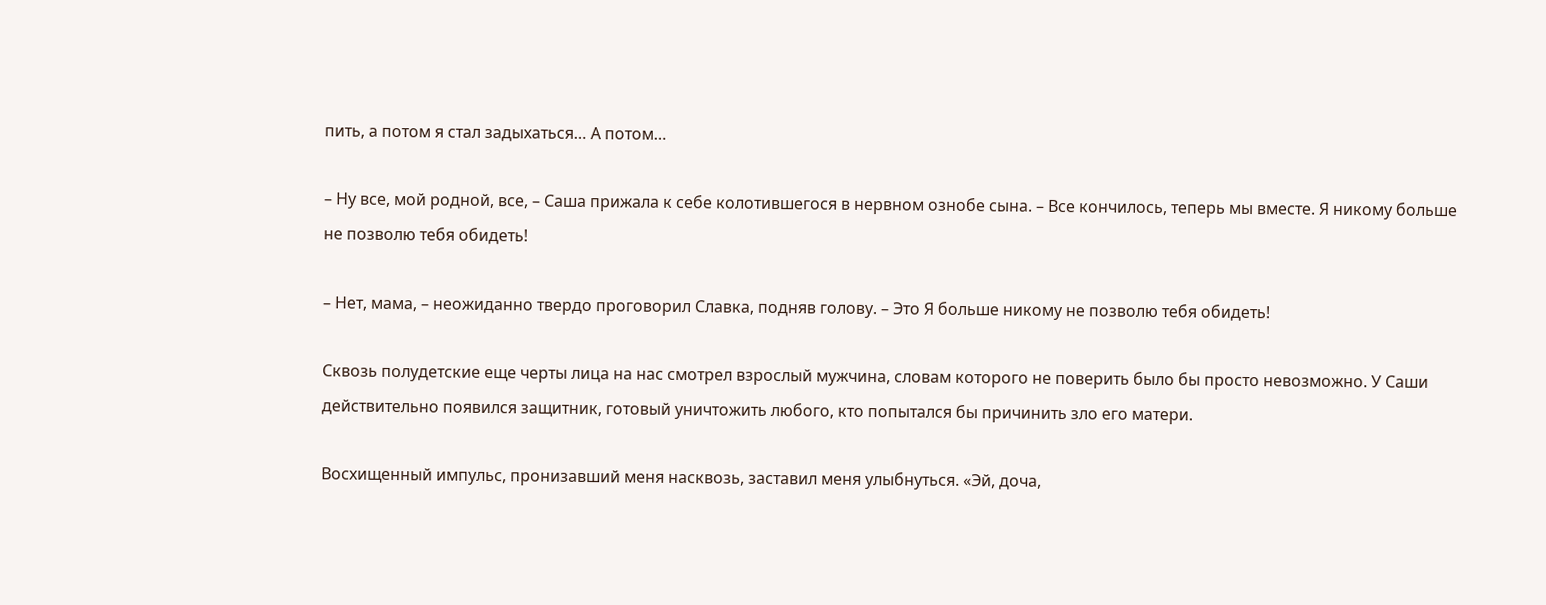пить, а потом я стал задыхаться… А потом…

– Ну все, мой родной, все, – Саша прижала к себе колотившегося в нервном ознобе сына. – Все кончилось, теперь мы вместе. Я никому больше не позволю тебя обидеть!

– Нет, мама, – неожиданно твердо проговорил Славка, подняв голову. – Это Я больше никому не позволю тебя обидеть!

Сквозь полудетские еще черты лица на нас смотрел взрослый мужчина, словам которого не поверить было бы просто невозможно. У Саши действительно появился защитник, готовый уничтожить любого, кто попытался бы причинить зло его матери.

Восхищенный импульс, пронизавший меня насквозь, заставил меня улыбнуться. «Эй, доча,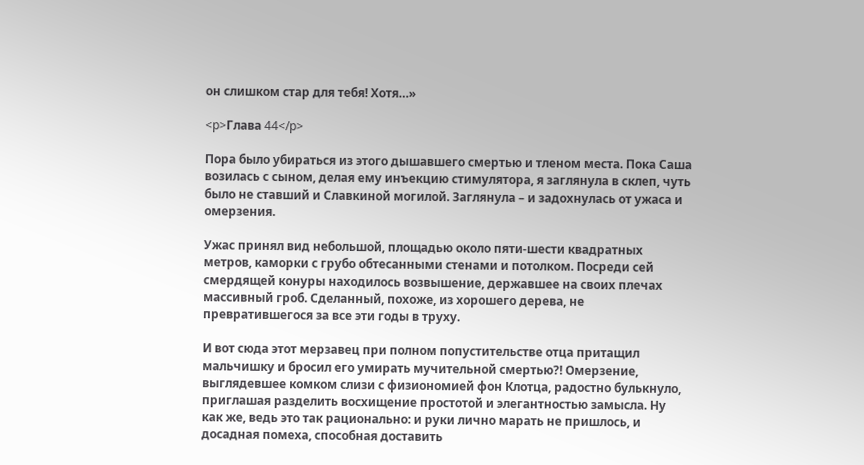он слишком стар для тебя! Хотя…»

<p>Глава 44</p>

Пора было убираться из этого дышавшего смертью и тленом места. Пока Саша возилась с сыном, делая ему инъекцию стимулятора, я заглянула в склеп, чуть было не ставший и Славкиной могилой. Заглянула – и задохнулась от ужаса и омерзения.

Ужас принял вид небольшой, площадью около пяти-шести квадратных метров, каморки с грубо обтесанными стенами и потолком. Посреди сей смердящей конуры находилось возвышение, державшее на своих плечах массивный гроб. Сделанный, похоже, из хорошего дерева, не превратившегося за все эти годы в труху.

И вот сюда этот мерзавец при полном попустительстве отца притащил мальчишку и бросил его умирать мучительной смертью?! Омерзение, выглядевшее комком слизи с физиономией фон Клотца, радостно булькнуло, приглашая разделить восхищение простотой и элегантностью замысла. Ну как же, ведь это так рационально: и руки лично марать не пришлось, и досадная помеха, способная доставить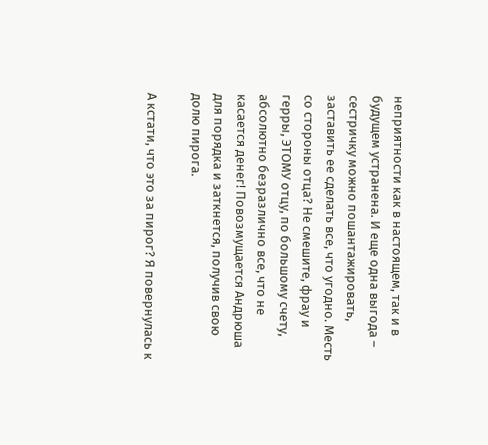неприятности как в настоящем, так и в будущем устранена. И еще одна выгода – сестричку можно пошантажировать, заставить ее сделать все, что угодно. Месть со стороны отца? Не смешите, фрау и герры, ЭТОМУ отцу, по большому счету, абсолютно безразлично все, что не касается денег! Повозмущается Андрюша для порядка и заткнется, получив свою долю пирога.

А кстати, что это за пирог? Я повернулась к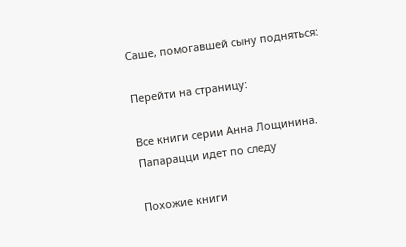Саше, помогавшей сыну подняться:

Перейти на страницу:

Все книги серии Анна Лощинина. Папарацци идет по следу

Похожие книги